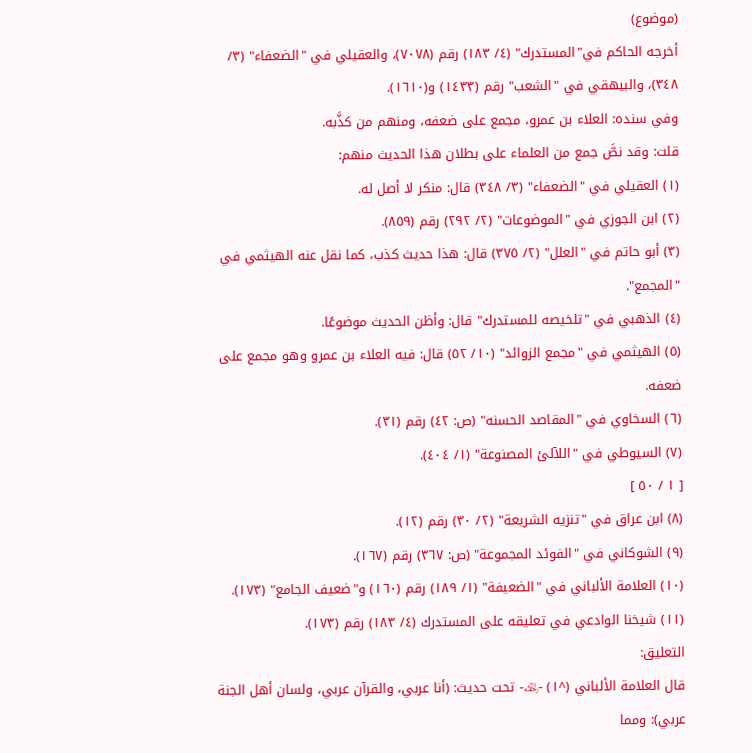(موضوع)
أخرجه الحاكم في"المستدرك" (٤/ ١٨٣) رقم (٧٠٧٨)، والعقيلي في "الضعفاء" (٣/ ٣٤٨)، والبيهقي في "الشعب" رقم (١٤٣٣) و(١٦١٠).
وفي سنده: العلاء بن عمرو، مجمع على ضعفه، ومنهم من كذَّبه.
قلت: وقد نصَّ جمع من العلماء على بطلان هذا الحديث منهم:
(١) العقيلي في "الضعفاء" (٣/ ٣٤٨) قال: منكر لا أصل له.
(٢) ابن الجوزي في "الموضوعات" (٢/ ٢٩٢) رقم (٨٥٩).
(٣) أبو حاتم في "العلل" (٢/ ٣٧٥) قال: هذا حديث كذب، كما نقل عنه الهيثمي في "المجمع".
(٤) الذهبي في "تلخيصه للمستدرك" قال: وأظن الحديث موضوعًا.
(٥) الهيثمي في "مجمع الزوائد" (١٠/ ٥٢) قال: فيه العلاء بن عمرو وهو مجمع على ضعفه.
(٦) السخاوي في "المقاصد الحسنه" (ص: ٤٢) رقم (٣١).
(٧) السيوطي في "اللآلئ المصنوعة" (١/ ٤٠٤).
[ ١ / ٥٠ ]
(٨) ابن عراق في "تنزيه الشريعة" (٢/ ٣٠) رقم (١٢).
(٩) الشوكاني في "الفوئد المجموعة" (ص: ٣٦٧) رقم (١٦٧).
(١٠) العلامة الألباني في "الضعيفة" (١/ ١٨٩) رقم (١٦٠) و"ضعيف الجامع" (١٧٣).
(١١) شيخنا الوادعي في تعليقه على المستدرك (٤/ ١٨٣) رقم (١٧٣).
التعليق:
قال العلامة الألباني (^١) -﵀- تحت حديث: (أنا عربي، والقرآن عربي، ولسان أهل الجنة عربي): ومما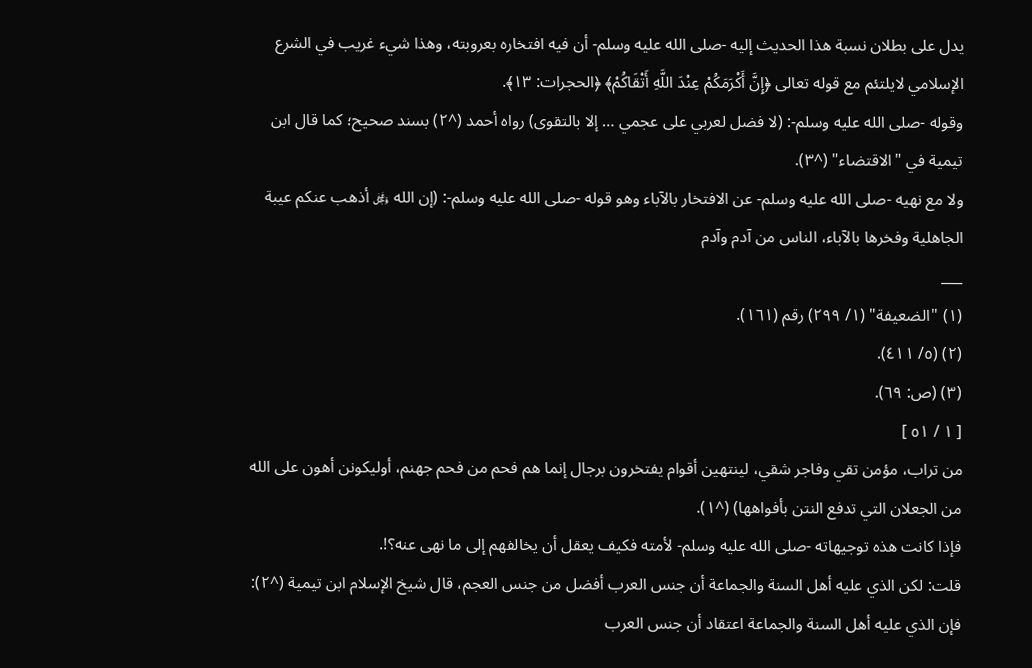يدل على بطلان نسبة هذا الحديث إليه -صلى الله عليه وسلم- أن فيه افتخاره بعروبته، وهذا شيء غريب في الشرع الإسلامي لايلتئم مع قوله تعالى ﴿إِنَّ أَكْرَمَكُمْ عِنْدَ اللَّهِ أَتْقَاكُمْ﴾ ﴿الحجرات: ١٣﴾.
وقوله -صلى الله عليه وسلم-: (لا فضل لعربي على عجمي … إلا بالتقوى) رواه أحمد (^٢) بسند صحيح؛ كما قال ابن تيمية في "الاقتضاء" (^٣).
ولا مع نهيه -صلى الله عليه وسلم- عن الافتخار بالآباء وهو قوله -صلى الله عليه وسلم-: (إن الله ﷿ أذهب عنكم عيبة الجاهلية وفخرها بالآباء، الناس من آدم وآدم
___
(١) "الضعيفة" (١/ ٢٩٩) رقم (١٦١).
(٢) (٥/ ٤١١).
(٣) (ص: ٦٩).
[ ١ / ٥١ ]
من تراب، مؤمن تقي وفاجر شقي، لينتهين أقوام يفتخرون برجال إنما هم فحم من فحم جهنم، أوليكونن أهون على الله من الجعلان التي تدفع النتن بأفواهها) (^١).
فإذا كانت هذه توجيهاته -صلى الله عليه وسلم- لأمته فكيف يعقل أن يخالفهم إلى ما نهى عنه؟!.
قلت: لكن الذي عليه أهل السنة والجماعة أن جنس العرب أفضل من جنس العجم، قال شيخ الإسلام ابن تيمية (^٢): فإن الذي عليه أهل السنة والجماعة اعتقاد أن جنس العرب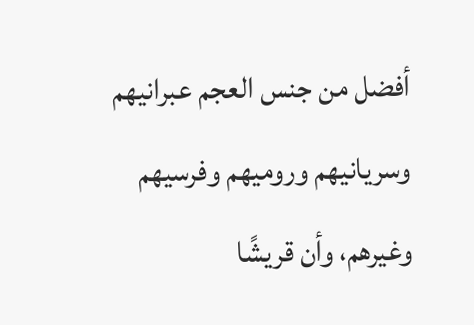أفضل من جنس العجم عبرانيهم وسريانيهم وروميهم وفرسيهم وغيرهم، وأن قريشًا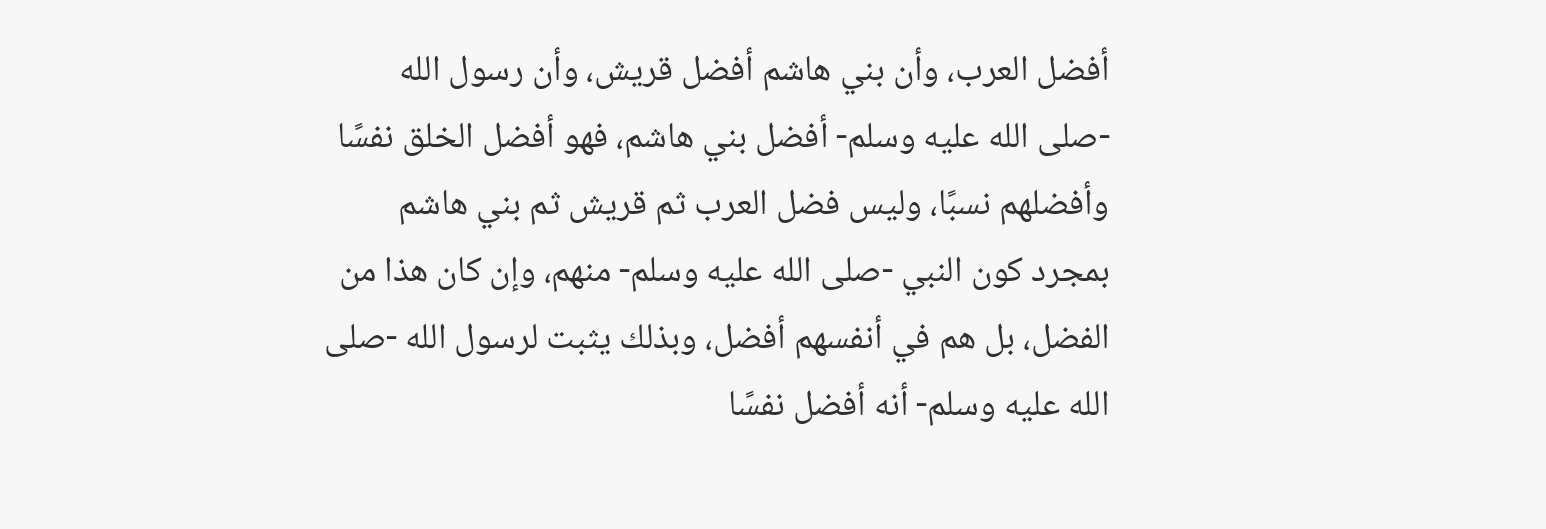أفضل العرب، وأن بني هاشم أفضل قريش، وأن رسول الله -صلى الله عليه وسلم- أفضل بني هاشم، فهو أفضل الخلق نفسًا وأفضلهم نسبًا، وليس فضل العرب ثم قريش ثم بني هاشم بمجرد كون النبي -صلى الله عليه وسلم- منهم، وإن كان هذا من الفضل، بل هم في أنفسهم أفضل، وبذلك يثبت لرسول الله -صلى الله عليه وسلم- أنه أفضل نفسًا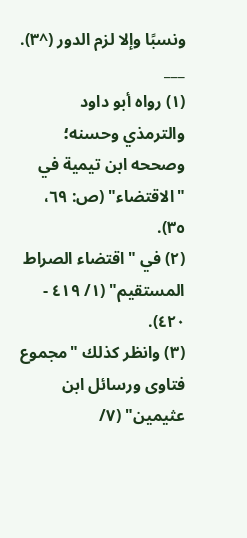ونسبًا وإلا لزم الدور (^٣).
___
(١) رواه أبو داود والترمذي وحسنه؛ وصححه ابن تيمية في "الاقتضاء" (ص: ٦٩، ٣٥).
(٢) في "اقتضاء الصراط المستقيم" (١/ ٤١٩ - ٤٢٠).
(٣) وانظر كذلك "مجموع فتاوى ورسائل ابن عثيمين" (٧/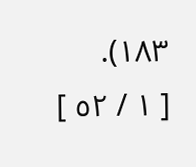١٨٣).
[ ١ / ٥٢ ]